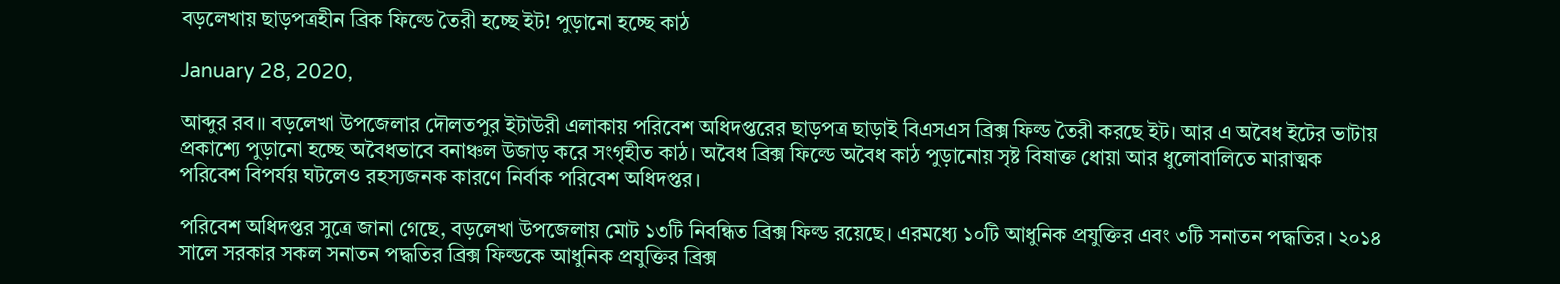বড়লেখায় ছাড়পত্রহীন ব্রিক ফিল্ডে তৈরী হচ্ছে ইট! পুড়ানো হচ্ছে কাঠ

January 28, 2020,

আব্দুর রব॥ বড়লেখা উপজেলার দৌলতপুর ইটাউরী এলাকায় পরিবেশ অধিদপ্তরের ছাড়পত্র ছাড়াই বিএসএস ব্রিক্স ফিল্ড তৈরী করছে ইট। আর এ অবৈধ ইটের ভাটায় প্রকাশ্যে পুড়ানো হচ্ছে অবৈধভাবে বনাঞ্চল উজাড় করে সংগৃহীত কাঠ। অবৈধ ব্রিক্স ফিল্ডে অবৈধ কাঠ পুড়ানোয় সৃষ্ট বিষাক্ত ধোয়া আর ধুলোবালিতে মারাত্মক পরিবেশ বিপর্যয় ঘটলেও রহস্যজনক কারণে নির্বাক পরিবেশ অধিদপ্তর।

পরিবেশ অধিদপ্তর সুত্রে জানা গেছে, বড়লেখা উপজেলায় মোট ১৩টি নিবন্ধিত ব্রিক্স ফিল্ড রয়েছে। এরমধ্যে ১০টি আধুনিক প্রযুক্তির এবং ৩টি সনাতন পদ্ধতির। ২০১৪ সালে সরকার সকল সনাতন পদ্ধতির ব্রিক্স ফিল্ডকে আধুনিক প্রযুক্তির ব্রিক্স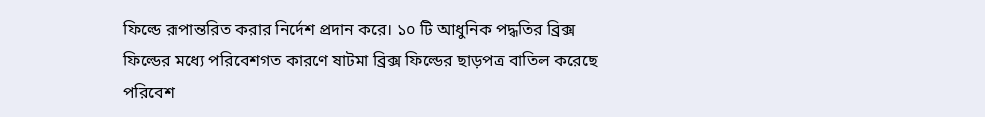ফিল্ডে রূপান্তরিত করার নির্দেশ প্রদান করে। ১০ টি আধুনিক পদ্ধতির ব্রিক্স ফিল্ডের মধ্যে পরিবেশগত কারণে ষাটমা ব্রিক্স ফিল্ডের ছাড়পত্র বাতিল করেছে পরিবেশ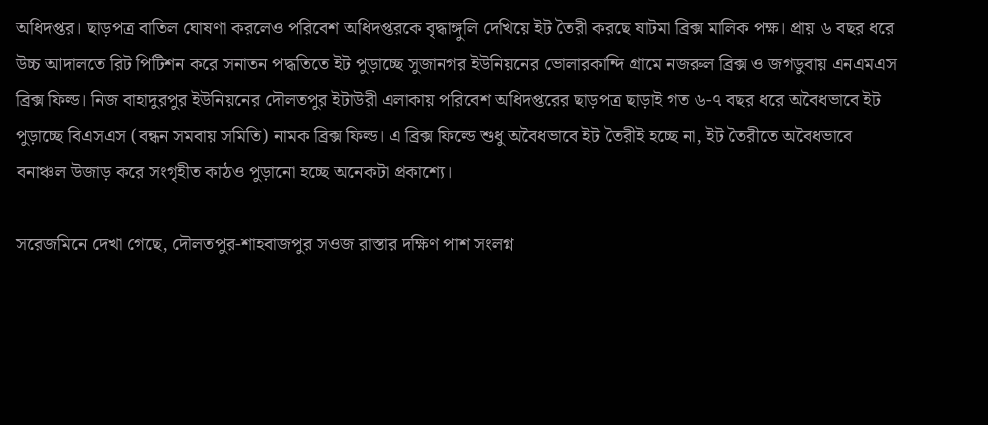অধিদপ্তর। ছাড়পত্র বাতিল ঘোষণা করলেও পরিবেশ অধিদপ্তরকে বৃদ্ধাঙ্গুলি দেখিয়ে ইট তৈরী করছে ষাটমা ব্রিক্স মালিক পক্ষ। প্রায় ৬ বছর ধরে উচ্চ আদালতে রিট পিটিশন করে সনাতন পদ্ধতিতে ইট পুড়াচ্ছে সুজানগর ইউনিয়নের ভোলারকান্দি গ্রামে নজরুল ব্রিক্স ও জগডুবায় এনএমএস ব্রিক্স ফিল্ড। নিজ বাহাদুরপুর ইউনিয়নের দৌলতপুর ইটাউরী এলাকায় পরিবেশ অধিদপ্তরের ছাড়পত্র ছাড়াই গত ৬-৭ বছর ধরে অবৈধভাবে ইট পুড়াচ্ছে বিএসএস (বন্ধন সমবায় সমিতি) নামক ব্রিক্স ফিল্ড। এ ব্রিক্স ফিল্ডে শুধু অবৈধভাবে ইট তৈরীই হচ্ছে না, ইট তৈরীতে অবৈধভাবে বনাঞ্চল উজাড় করে সংগৃহীত কাঠও পুড়ানো হচ্ছে অনেকটা প্রকাশ্যে।

সরেজমিনে দেখা গেছে, দৌলতপুর-শাহবাজপুর সওজ রাস্তার দক্ষিণ পাশ সংলগ্ন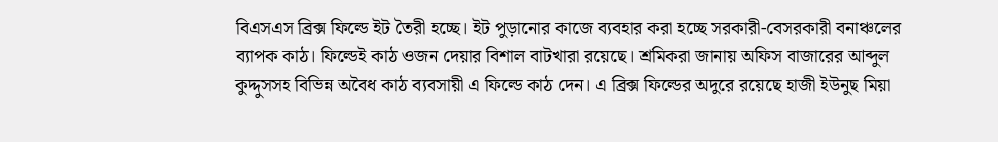বিএসএস ব্রিক্স ফিল্ডে ইট তৈরী হচ্ছে। ইট পুড়ানোর কাজে ব্যবহার করা হচ্ছে সরকারী-বেসরকারী বনাঞ্চলের ব্যাপক কাঠ। ফিল্ডেই কাঠ ওজন দেয়ার বিশাল বাটখারা রয়েছে। শ্রমিকরা জানায় অফিস বাজারের আব্দুল কুদ্দুসসহ বিভিন্ন অবৈধ কাঠ ব্যবসায়ী এ ফিল্ডে কাঠ দেন। এ ব্রিক্স ফিল্ডের অদুরে রয়েছে হাজী ইউনুছ মিয়া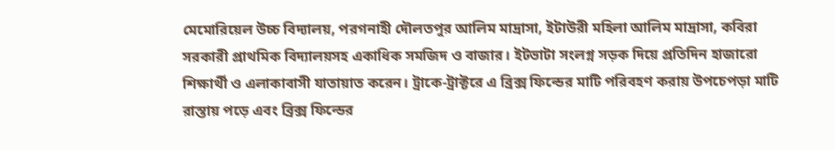মেমোরিয়েল উচ্চ বিদ্যালয়, পরগনাহী দৌলতপুর আলিম মাদ্রাসা, ইটাউরী মহিলা আলিম মাদ্রাসা, কবিরা সরকারী প্রাথমিক বিদ্যালয়সহ একাধিক সমজিদ ও বাজার। ইটভাটা সংলগ্ন সড়ক দিয়ে প্রতিদিন হাজারো শিক্ষার্থী ও এলাকাবাসী যাতায়াত করেন। ট্রাকে-ট্রাক্টরে এ ব্রিক্স ফিল্ডের মাটি পরিবহণ করায় উপচেপড়া মাটি রাস্তায় পড়ে এবং ব্রিক্স ফিল্ডের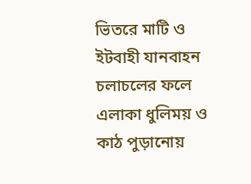ভিতরে মাটি ও ইটবাহী যানবাহন চলাচলের ফলে এলাকা ধুলিময় ও কাঠ পুড়ানোয়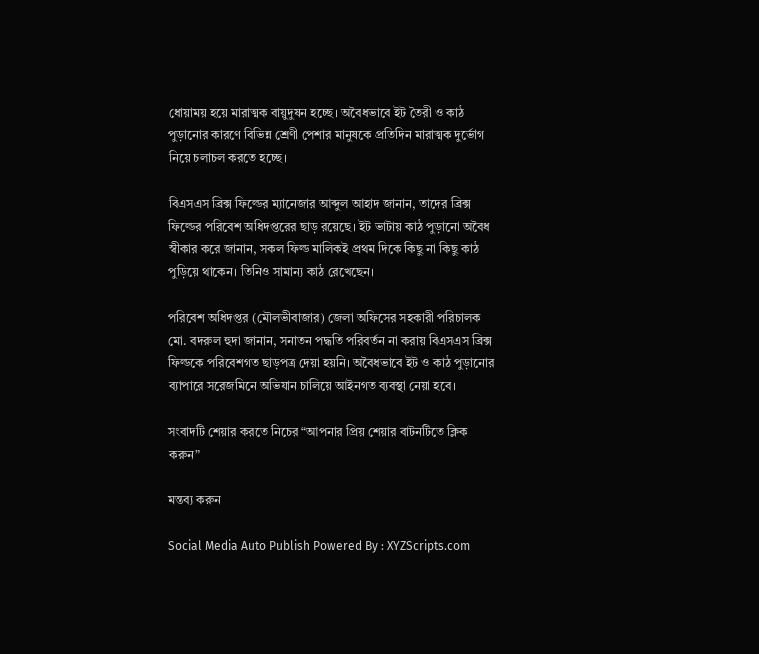ধোয়াময় হয়ে মারাত্মক বায়ুদুষন হচ্ছে। অবৈধভাবে ইট তৈরী ও কাঠ পুড়ানোর কারণে বিভিন্ন শ্রেণী পেশার মানুষকে প্রতিদিন মারাত্মক দুর্ভোগ নিয়ে চলাচল করতে হচ্ছে।

বিএসএস ব্রিক্স ফিল্ডের ম্যানেজার আব্দুল আহাদ জানান, তাদের ব্রিক্স ফিল্ডের পরিবেশ অধিদপ্তরের ছাড় রয়েছে। ইট ভাটায় কাঠ পুড়ানো অবৈধ স্বীকার করে জানান, সকল ফিল্ড মালিকই প্রথম দিকে কিছু না কিছু কাঠ পুড়িয়ে থাকেন। তিনিও সামান্য কাঠ রেখেছেন।

পরিবেশ অধিদপ্তর (মৌলভীবাজার) জেলা অফিসের সহকারী পরিচালক মো. বদরুল হুদা জানান, সনাতন পদ্ধতি পরিবর্তন না করায় বিএসএস ব্রিক্স ফিল্ডকে পরিবেশগত ছাড়পত্র দেয়া হয়নি। অবৈধভাবে ইট ও কাঠ পুড়ানোর ব্যাপারে সরেজমিনে অভিযান চালিয়ে আইনগত ব্যবস্থা নেয়া হবে।

সংবাদটি শেয়ার করতে নিচের “আপনার প্রিয় শেয়ার বাটনটিতে ক্লিক করুন”

মন্তব্য করুন

Social Media Auto Publish Powered By : XYZScripts.com